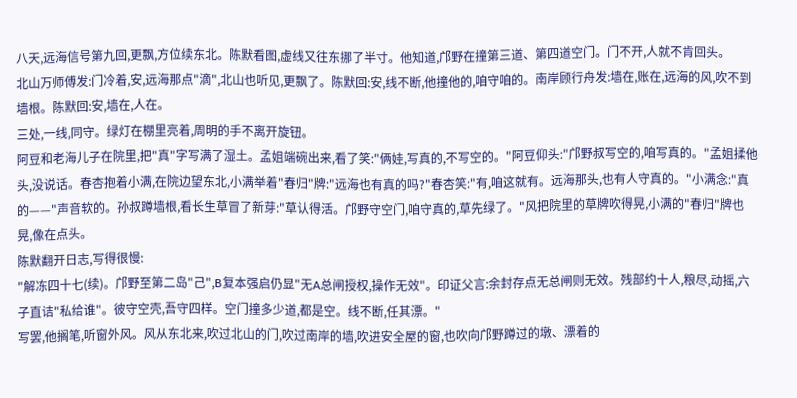八天,远海信号第九回,更飘,方位续东北。陈默看图,虚线又往东挪了半寸。他知道,邝野在撞第三道、第四道空门。门不开,人就不肯回头。
北山万师傅发:门冷着,安,远海那点"滴",北山也听见,更飘了。陈默回:安,线不断,他撞他的,咱守咱的。南岸顾行舟发:墙在,账在,远海的风,吹不到墙根。陈默回:安,墙在,人在。
三处,一线,同守。绿灯在棚里亮着,周明的手不离开旋钮。
阿豆和老海儿子在院里,把"真"字写满了湿土。孟姐端碗出来,看了笑:"俩娃,写真的,不写空的。"阿豆仰头:"邝野叔写空的,咱写真的。"孟姐揉他头,没说话。春杏抱着小满,在院边望东北,小满举着"春归"牌:"远海也有真的吗?"春杏笑:"有,咱这就有。远海那头,也有人守真的。"小满念:"真的——"声音软的。孙叔蹲墙根,看长生草冒了新芽:"草认得活。邝野守空门,咱守真的,草先绿了。"风把院里的草牌吹得晃,小满的"春归"牌也晃,像在点头。
陈默翻开日志,写得很慢:
"解冻四十七(续)。邝野至第二岛"己",B复本强启仍显"无A总闸授权,操作无效"。印证父言:余封存点无总闸则无效。残部约十人,粮尽,动摇,六子直诘"私给谁"。彼守空壳,吾守四样。空门撞多少道,都是空。线不断,任其漂。"
写罢,他搁笔,听窗外风。风从东北来,吹过北山的门,吹过南岸的墙,吹进安全屋的窗,也吹向邝野蹲过的墩、漂着的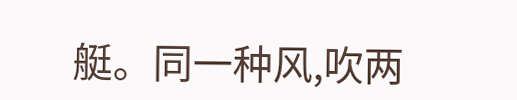艇。同一种风,吹两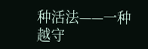种活法——一种越守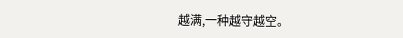越满,一种越守越空。